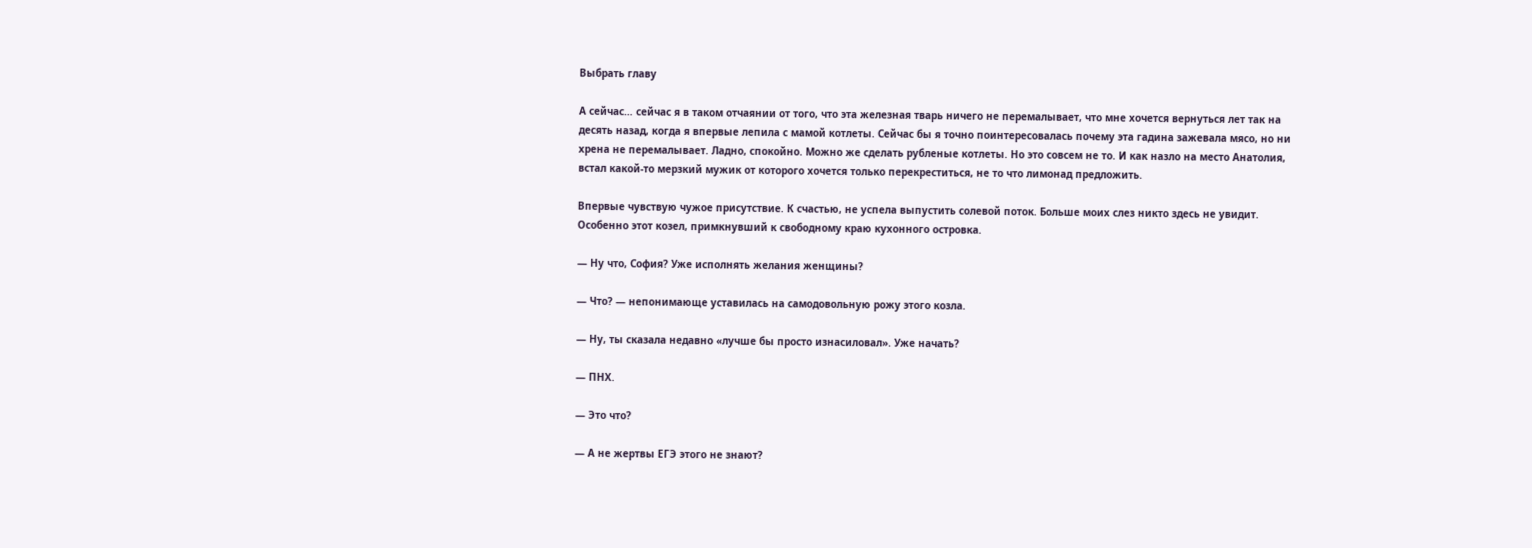Выбрать главу

А сейчас… сейчас я в таком отчаянии от того, что эта железная тварь ничего не перемалывает, что мне хочется вернуться лет так на десять назад, когда я впервые лепила с мамой котлеты. Сейчас бы я точно поинтересовалась почему эта гадина зажевала мясо, но ни хрена не перемалывает. Ладно, спокойно. Можно же сделать рубленые котлеты. Но это совсем не то. И как назло на место Анатолия, встал какой-то мерзкий мужик от которого хочется только перекреститься, не то что лимонад предложить.

Впервые чувствую чужое присутствие. К счастью, не успела выпустить солевой поток. Больше моих слез никто здесь не увидит. Особенно этот козел, примкнувший к свободному краю кухонного островка.

— Ну что, София? Уже исполнять желания женщины?

— Что? — непонимающе уставилась на самодовольную рожу этого козла.

— Ну, ты сказала недавно «лучше бы просто изнасиловал». Уже начать?

— ПНХ.

— Это что?

— А не жертвы ЕГЭ этого не знают?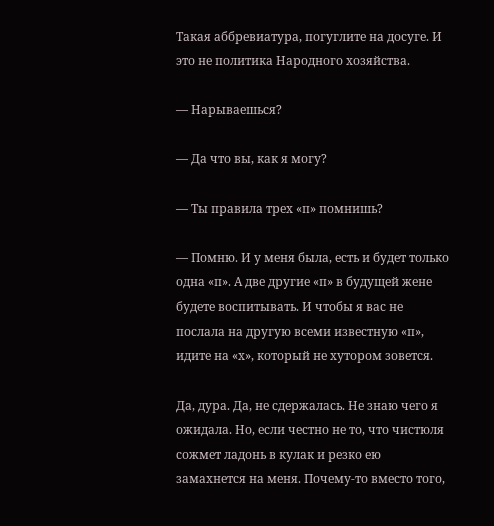Такая аббревиатура, погуглите на досуге. И это не политика Народного хозяйства.

— Нарываешься?

— Да что вы, как я могу?

— Ты правила трех «п» помнишь?

— Помню. И у меня была, есть и будет только одна «п». А две другие «п» в будущей жене будете воспитывать. И чтобы я вас не послала на другую всеми известную «п», идите на «х», который не хутором зовется.

Да, дура. Да, не сдержалась. Не знаю чего я ожидала. Но, если честно не то, что чистюля сожмет ладонь в кулак и резко ею замахнется на меня. Почему-то вместо того,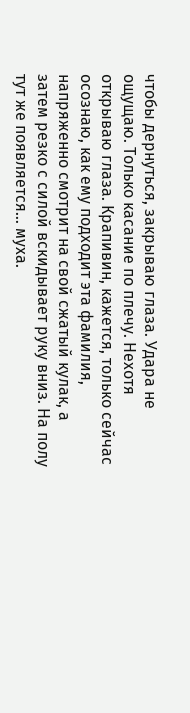чтобы дернуться, закрываю глаза. Удара не ощущаю. Только касание по плечу. Нехотя открываю глаза. Крапивин, кажется, только сейчас осознаю, как ему подходит эта фамилия, напряженно смотрит на свой сжатый кулак, а затем резко с силой вскидывает руку вниз. На полу тут же появляется… муха.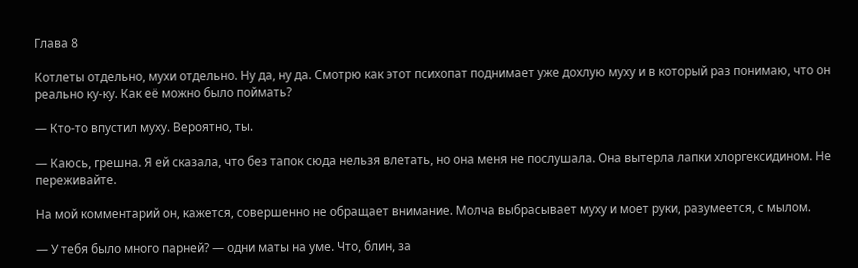Глава 8

Котлеты отдельно, мухи отдельно. Ну да, ну да. Смотрю как этот психопат поднимает уже дохлую муху и в который раз понимаю, что он реально ку-ку. Как её можно было поймать?

— Кто-то впустил муху. Вероятно, ты.

— Каюсь, грешна. Я ей сказала, что без тапок сюда нельзя влетать, но она меня не послушала. Она вытерла лапки хлоргексидином. Не переживайте.

На мой комментарий он, кажется, совершенно не обращает внимание. Молча выбрасывает муху и моет руки, разумеется, с мылом.

— У тебя было много парней? — одни маты на уме. Что, блин, за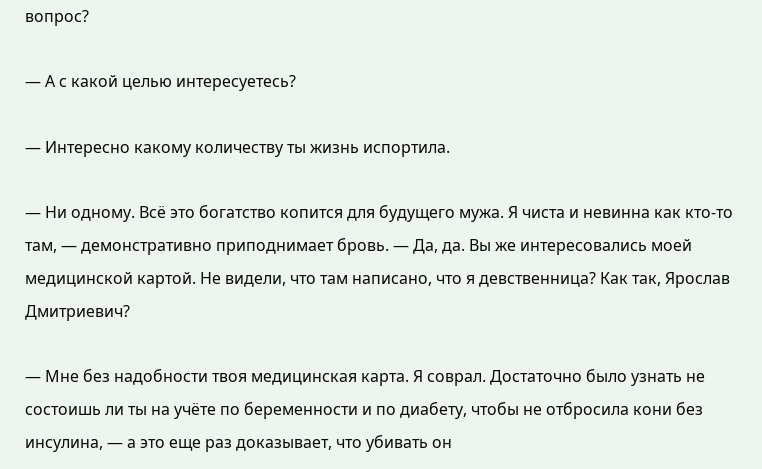вопрос?

— А с какой целью интересуетесь?

— Интересно какому количеству ты жизнь испортила.

— Ни одному. Всё это богатство копится для будущего мужа. Я чиста и невинна как кто-то там, — демонстративно приподнимает бровь. — Да, да. Вы же интересовались моей медицинской картой. Не видели, что там написано, что я девственница? Как так, Ярослав Дмитриевич?

— Мне без надобности твоя медицинская карта. Я соврал. Достаточно было узнать не состоишь ли ты на учёте по беременности и по диабету, чтобы не отбросила кони без инсулина, — а это еще раз доказывает, что убивать он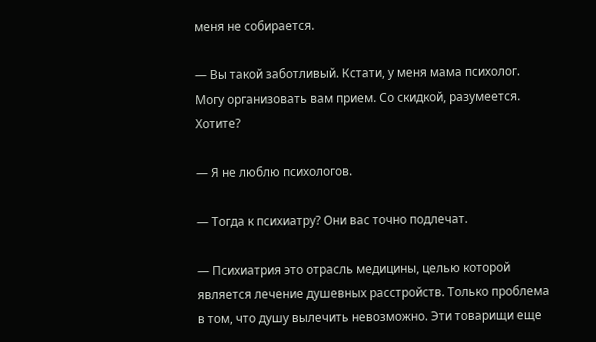меня не собирается.

— Вы такой заботливый. Кстати, у меня мама психолог. Могу организовать вам прием. Со скидкой, разумеется. Хотите?

— Я не люблю психологов.

— Тогда к психиатру? Они вас точно подлечат.

— Психиатрия это отрасль медицины, целью которой является лечение душевных расстройств. Только проблема в том, что душу вылечить невозможно. Эти товарищи еще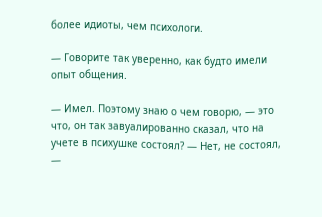более идиоты, чем психологи.

— Говорите так уверенно, как будто имели опыт общения.

— Имел. Поэтому знаю о чем говорю, — это что, он так завуалированно сказал, что на учете в психушке состоял? — Нет, не состоял, —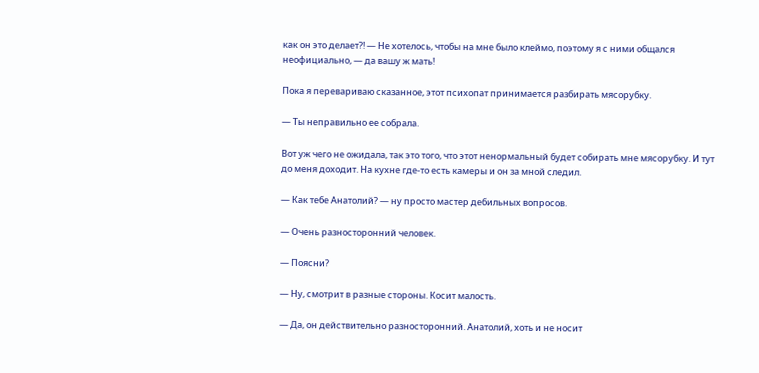как он это делает?! — Не хотелось, чтобы на мне было клеймо, поэтому я с ними общался неофициально, — да вашу ж мать!

Пока я перевариваю сказанное, этот психопат принимается разбирать мясорубку.

— Ты неправильно ее собрала.

Вот уж чего не ожидала, так это того, что этот ненормальный будет собирать мне мясорубку. И тут до меня доходит. На кухне где-то есть камеры и он за мной следил.

— Как тебе Анатолий? — ну просто мастер дебильных вопросов.

— Очень разносторонний человек.

— Поясни?

— Ну, смотрит в разные стороны. Косит малость.

— Да, он действительно разносторонний. Анатолий, хоть и не носит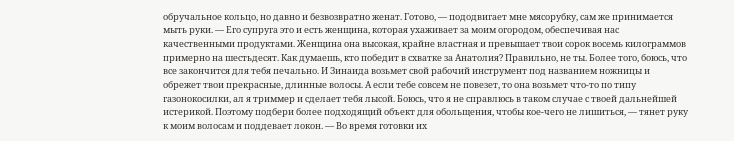обручальное кольцо, но давно и безвозвратно женат. Готово, — пододвигает мне мясорубку, сам же принимается мыть руки. — Его супруга это и есть женщина, которая ухаживает за моим огородом, обеспечивая нас качественными продуктами. Женщина она высокая, крайне властная и превышает твои сорок восемь килограммов примерно на шестьдесят. Как думаешь, кто победит в схватке за Анатолия? Правильно, не ты. Более того, боюсь, что все закончится для тебя печально. И Зинаида возьмет свой рабочий инструмент под названием ножницы и обрежет твои прекрасные, длинные волосы. А если тебе совсем не повезет, то она возьмет что-то по типу газонокосилки, ал я триммер и сделает тебя лысой. Боюсь, что я не справлюсь в таком случае с твоей дальнейшей истерикой. Поэтому подбери более подходящий объект для обольщения, чтобы кое-чего не лишиться, — тянет руку к моим волосам и поддевает локон. — Во время готовки их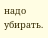надо убирать.